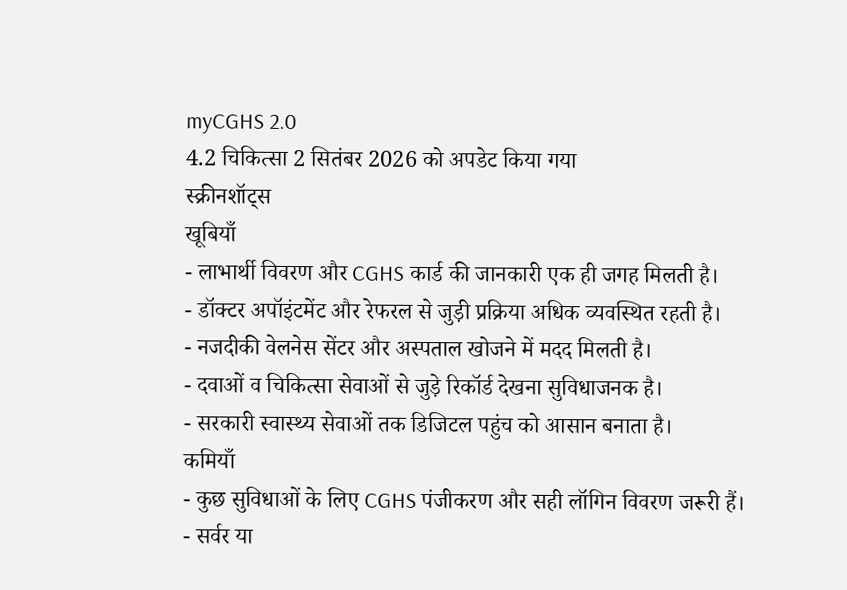myCGHS 2.0
4.2 चिकित्सा 2 सितंबर 2026 को अपडेट किया गया
स्क्रीनशॉट्स
खूबियाँ
- लाभार्थी विवरण और CGHS कार्ड की जानकारी एक ही जगह मिलती है।
- डॉक्टर अपॉइंटमेंट और रेफरल से जुड़ी प्रक्रिया अधिक व्यवस्थित रहती है।
- नजदीकी वेलनेस सेंटर और अस्पताल खोजने में मदद मिलती है।
- दवाओं व चिकित्सा सेवाओं से जुड़े रिकॉर्ड देखना सुविधाजनक है।
- सरकारी स्वास्थ्य सेवाओं तक डिजिटल पहुंच को आसान बनाता है।
कमियाँ
- कुछ सुविधाओं के लिए CGHS पंजीकरण और सही लॉगिन विवरण जरूरी हैं।
- सर्वर या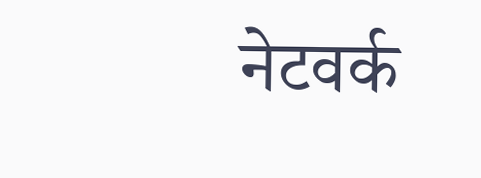नेटवर्क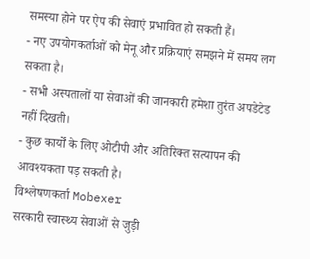समस्या होने पर ऐप की सेवाएं प्रभावित हो सकती हैं।
- नए उपयोगकर्ताओं को मेनू और प्रक्रियाएं समझने में समय लग सकता है।
- सभी अस्पतालों या सेवाओं की जानकारी हमेशा तुरंत अपडेटेड नहीं दिखती।
- कुछ कार्यों के लिए ओटीपी और अतिरिक्त सत्यापन की आवश्यकता पड़ सकती है।
विश्लेषणकर्ता Mobexer
सरकारी स्वास्थ्य सेवाओं से जुड़ी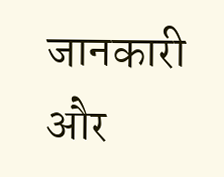जानकारी और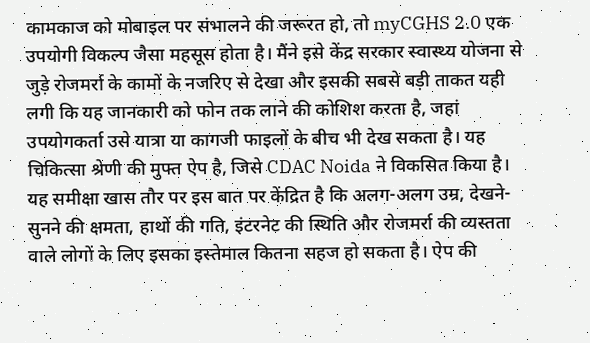कामकाज को मोबाइल पर संभालने की जरूरत हो, तो myCGHS 2.0 एक उपयोगी विकल्प जैसा महसूस होता है। मैंने इसे केंद्र सरकार स्वास्थ्य योजना से जुड़े रोजमर्रा के कामों के नजरिए से देखा और इसकी सबसे बड़ी ताकत यही लगी कि यह जानकारी को फोन तक लाने की कोशिश करता है, जहां उपयोगकर्ता उसे यात्रा या कागजी फाइलों के बीच भी देख सकता है। यह चिकित्सा श्रेणी की मुफ्त ऐप है, जिसे CDAC Noida ने विकसित किया है।
यह समीक्षा खास तौर पर इस बात पर केंद्रित है कि अलग-अलग उम्र, देखने-सुनने की क्षमता, हाथों की गति, इंटरनेट की स्थिति और रोजमर्रा की व्यस्तता वाले लोगों के लिए इसका इस्तेमाल कितना सहज हो सकता है। ऐप की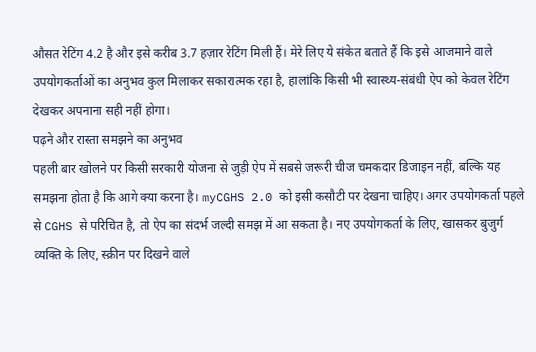औसत रेटिंग 4.2 है और इसे करीब 3.7 हज़ार रेटिंग मिली हैं। मेरे लिए ये संकेत बताते हैं कि इसे आजमाने वाले उपयोगकर्ताओं का अनुभव कुल मिलाकर सकारात्मक रहा है, हालांकि किसी भी स्वास्थ्य-संबंधी ऐप को केवल रेटिंग देखकर अपनाना सही नहीं होगा।
पढ़ने और रास्ता समझने का अनुभव
पहली बार खोलने पर किसी सरकारी योजना से जुड़ी ऐप में सबसे जरूरी चीज चमकदार डिजाइन नहीं, बल्कि यह समझना होता है कि आगे क्या करना है। myCGHS 2.0 को इसी कसौटी पर देखना चाहिए। अगर उपयोगकर्ता पहले से CGHS से परिचित है, तो ऐप का संदर्भ जल्दी समझ में आ सकता है। नए उपयोगकर्ता के लिए, खासकर बुजुर्ग व्यक्ति के लिए, स्क्रीन पर दिखने वाले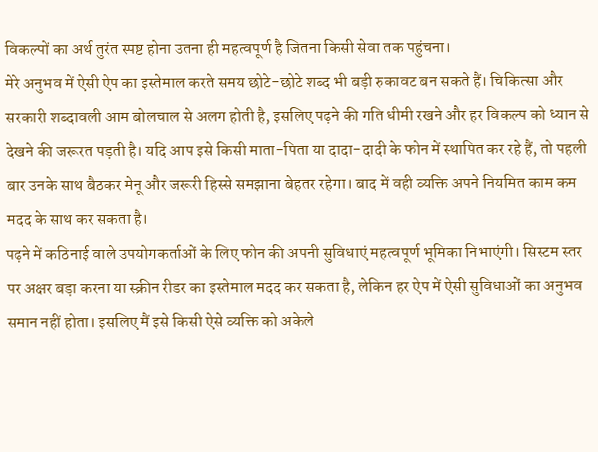विकल्पों का अर्थ तुरंत स्पष्ट होना उतना ही महत्वपूर्ण है जितना किसी सेवा तक पहुंचना।
मेरे अनुभव में ऐसी ऐप का इस्तेमाल करते समय छोटे-छोटे शब्द भी बड़ी रुकावट बन सकते हैं। चिकित्सा और सरकारी शब्दावली आम बोलचाल से अलग होती है, इसलिए पढ़ने की गति धीमी रखने और हर विकल्प को ध्यान से देखने की जरूरत पड़ती है। यदि आप इसे किसी माता-पिता या दादा-दादी के फोन में स्थापित कर रहे हैं, तो पहली बार उनके साथ बैठकर मेनू और जरूरी हिस्से समझाना बेहतर रहेगा। बाद में वही व्यक्ति अपने नियमित काम कम मदद के साथ कर सकता है।
पढ़ने में कठिनाई वाले उपयोगकर्ताओं के लिए फोन की अपनी सुविधाएं महत्वपूर्ण भूमिका निभाएंगी। सिस्टम स्तर पर अक्षर बड़ा करना या स्क्रीन रीडर का इस्तेमाल मदद कर सकता है, लेकिन हर ऐप में ऐसी सुविधाओं का अनुभव समान नहीं होता। इसलिए मैं इसे किसी ऐसे व्यक्ति को अकेले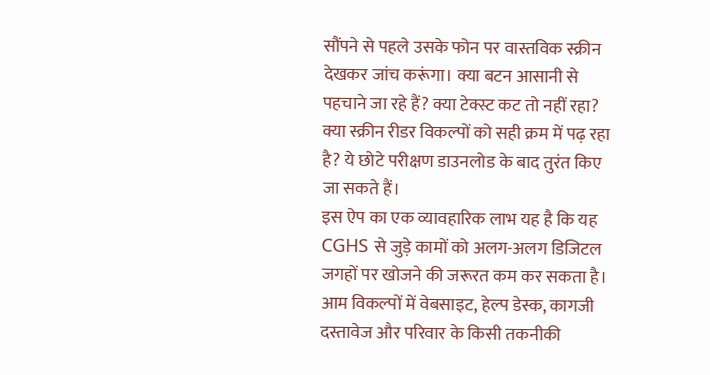सौंपने से पहले उसके फोन पर वास्तविक स्क्रीन देखकर जांच करूंगा। क्या बटन आसानी से पहचाने जा रहे हैं? क्या टेक्स्ट कट तो नहीं रहा? क्या स्क्रीन रीडर विकल्पों को सही क्रम में पढ़ रहा है? ये छोटे परीक्षण डाउनलोड के बाद तुरंत किए जा सकते हैं।
इस ऐप का एक व्यावहारिक लाभ यह है कि यह CGHS से जुड़े कामों को अलग-अलग डिजिटल जगहों पर खोजने की जरूरत कम कर सकता है। आम विकल्पों में वेबसाइट, हेल्प डेस्क, कागजी दस्तावेज और परिवार के किसी तकनीकी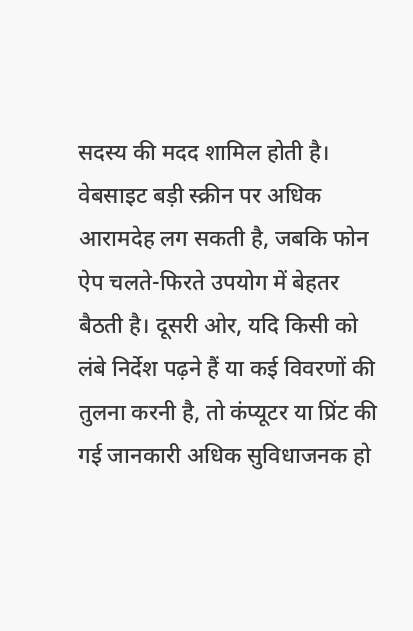सदस्य की मदद शामिल होती है। वेबसाइट बड़ी स्क्रीन पर अधिक आरामदेह लग सकती है, जबकि फोन ऐप चलते-फिरते उपयोग में बेहतर बैठती है। दूसरी ओर, यदि किसी को लंबे निर्देश पढ़ने हैं या कई विवरणों की तुलना करनी है, तो कंप्यूटर या प्रिंट की गई जानकारी अधिक सुविधाजनक हो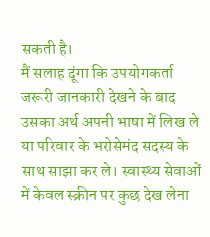सकती है।
मैं सलाह दूंगा कि उपयोगकर्ता जरूरी जानकारी देखने के बाद उसका अर्थ अपनी भाषा में लिख ले या परिवार के भरोसेमंद सदस्य के साथ साझा कर ले। स्वास्थ्य सेवाओं में केवल स्क्रीन पर कुछ देख लेना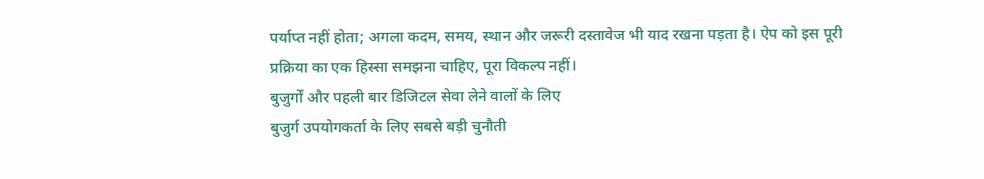पर्याप्त नहीं होता; अगला कदम, समय, स्थान और जरूरी दस्तावेज भी याद रखना पड़ता है। ऐप को इस पूरी प्रक्रिया का एक हिस्सा समझना चाहिए, पूरा विकल्प नहीं।
बुजुर्गों और पहली बार डिजिटल सेवा लेने वालों के लिए
बुजुर्ग उपयोगकर्ता के लिए सबसे बड़ी चुनौती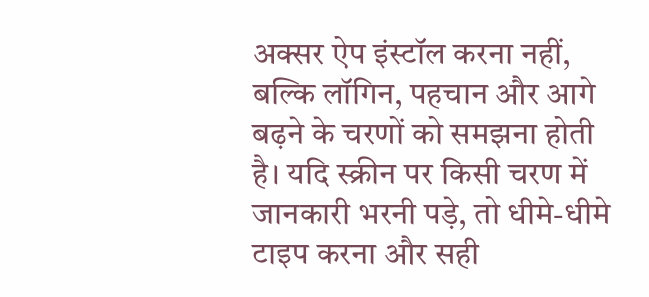अक्सर ऐप इंस्टॉल करना नहीं, बल्कि लॉगिन, पहचान और आगे बढ़ने के चरणों को समझना होती है। यदि स्क्रीन पर किसी चरण में जानकारी भरनी पड़े, तो धीमे-धीमे टाइप करना और सही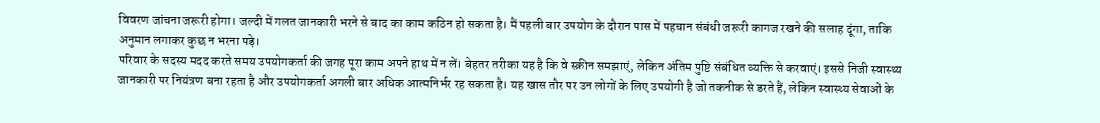विवरण जांचना जरूरी होगा। जल्दी में गलत जानकारी भरने से बाद का काम कठिन हो सकता है। मैं पहली बार उपयोग के दौरान पास में पहचान संबंधी जरूरी कागज रखने की सलाह दूंगा, ताकि अनुमान लगाकर कुछ न भरना पड़े।
परिवार के सदस्य मदद करते समय उपयोगकर्ता की जगह पूरा काम अपने हाथ में न लें। बेहतर तरीका यह है कि वे स्क्रीन समझाएं, लेकिन अंतिम पुष्टि संबंधित व्यक्ति से करवाएं। इससे निजी स्वास्थ्य जानकारी पर नियंत्रण बना रहता है और उपयोगकर्ता अगली बार अधिक आत्मनिर्भर रह सकता है। यह खास तौर पर उन लोगों के लिए उपयोगी है जो तकनीक से डरते हैं, लेकिन स्वास्थ्य सेवाओं के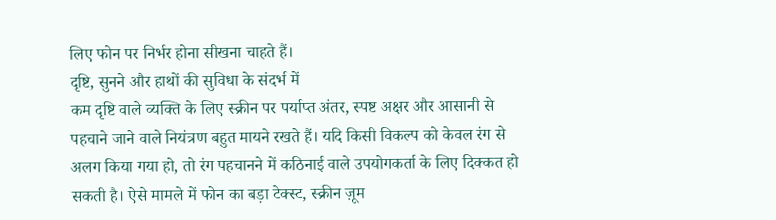लिए फोन पर निर्भर होना सीखना चाहते हैं।
दृष्टि, सुनने और हाथों की सुविधा के संदर्भ में
कम दृष्टि वाले व्यक्ति के लिए स्क्रीन पर पर्याप्त अंतर, स्पष्ट अक्षर और आसानी से पहचाने जाने वाले नियंत्रण बहुत मायने रखते हैं। यदि किसी विकल्प को केवल रंग से अलग किया गया हो, तो रंग पहचानने में कठिनाई वाले उपयोगकर्ता के लिए दिक्कत हो सकती है। ऐसे मामले में फोन का बड़ा टेक्स्ट, स्क्रीन ज़ूम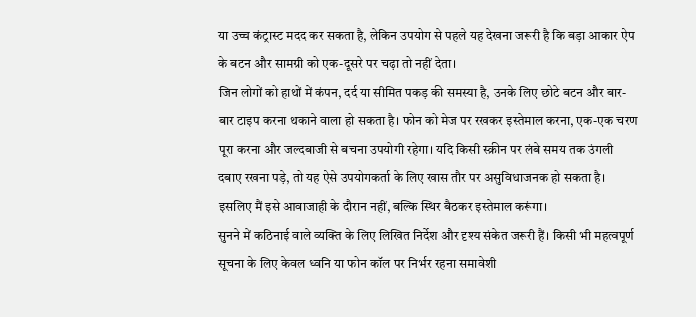या उच्च कंट्रास्ट मदद कर सकता है, लेकिन उपयोग से पहले यह देखना जरूरी है कि बड़ा आकार ऐप के बटन और सामग्री को एक-दूसरे पर चढ़ा तो नहीं देता।
जिन लोगों को हाथों में कंपन, दर्द या सीमित पकड़ की समस्या है, उनके लिए छोटे बटन और बार-बार टाइप करना थकाने वाला हो सकता है। फोन को मेज पर रखकर इस्तेमाल करना, एक-एक चरण पूरा करना और जल्दबाजी से बचना उपयोगी रहेगा। यदि किसी स्क्रीन पर लंबे समय तक उंगली दबाए रखना पड़े, तो यह ऐसे उपयोगकर्ता के लिए खास तौर पर असुविधाजनक हो सकता है। इसलिए मैं इसे आवाजाही के दौरान नहीं, बल्कि स्थिर बैठकर इस्तेमाल करूंगा।
सुनने में कठिनाई वाले व्यक्ति के लिए लिखित निर्देश और दृश्य संकेत जरूरी हैं। किसी भी महत्वपूर्ण सूचना के लिए केवल ध्वनि या फोन कॉल पर निर्भर रहना समावेशी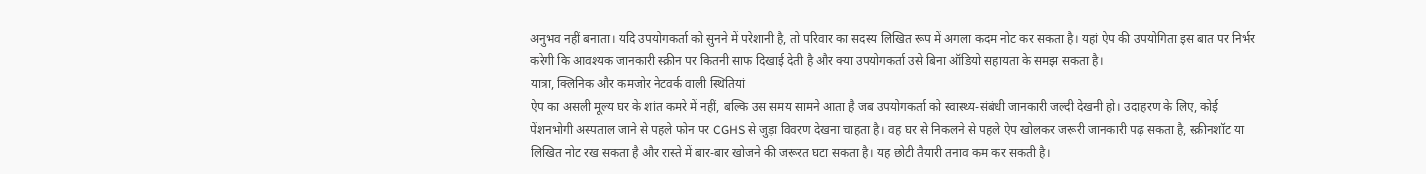अनुभव नहीं बनाता। यदि उपयोगकर्ता को सुनने में परेशानी है, तो परिवार का सदस्य लिखित रूप में अगला कदम नोट कर सकता है। यहां ऐप की उपयोगिता इस बात पर निर्भर करेगी कि आवश्यक जानकारी स्क्रीन पर कितनी साफ दिखाई देती है और क्या उपयोगकर्ता उसे बिना ऑडियो सहायता के समझ सकता है।
यात्रा, क्लिनिक और कमजोर नेटवर्क वाली स्थितियां
ऐप का असली मूल्य घर के शांत कमरे में नहीं, बल्कि उस समय सामने आता है जब उपयोगकर्ता को स्वास्थ्य-संबंधी जानकारी जल्दी देखनी हो। उदाहरण के लिए, कोई पेंशनभोगी अस्पताल जाने से पहले फोन पर CGHS से जुड़ा विवरण देखना चाहता है। वह घर से निकलने से पहले ऐप खोलकर जरूरी जानकारी पढ़ सकता है, स्क्रीनशॉट या लिखित नोट रख सकता है और रास्ते में बार-बार खोजने की जरूरत घटा सकता है। यह छोटी तैयारी तनाव कम कर सकती है।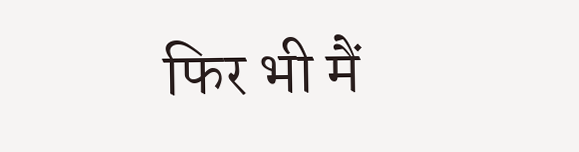फिर भी मैं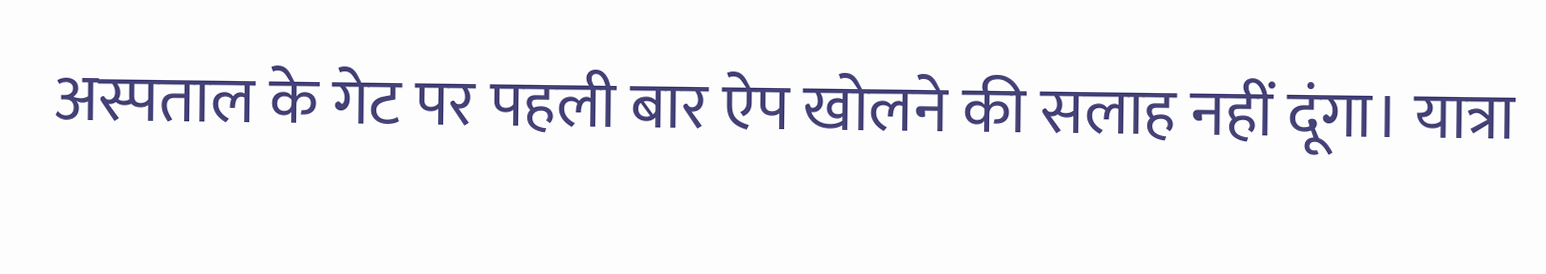अस्पताल के गेट पर पहली बार ऐप खोलने की सलाह नहीं दूंगा। यात्रा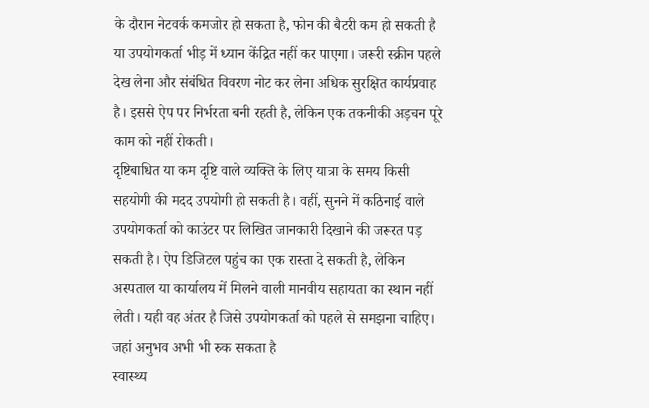के दौरान नेटवर्क कमजोर हो सकता है, फोन की बैटरी कम हो सकती है या उपयोगकर्ता भीड़ में ध्यान केंद्रित नहीं कर पाएगा। जरूरी स्क्रीन पहले देख लेना और संबंधित विवरण नोट कर लेना अधिक सुरक्षित कार्यप्रवाह है। इससे ऐप पर निर्भरता बनी रहती है, लेकिन एक तकनीकी अड़चन पूरे काम को नहीं रोकती।
दृष्टिबाधित या कम दृष्टि वाले व्यक्ति के लिए यात्रा के समय किसी सहयोगी की मदद उपयोगी हो सकती है। वहीं, सुनने में कठिनाई वाले उपयोगकर्ता को काउंटर पर लिखित जानकारी दिखाने की जरूरत पड़ सकती है। ऐप डिजिटल पहुंच का एक रास्ता दे सकती है, लेकिन अस्पताल या कार्यालय में मिलने वाली मानवीय सहायता का स्थान नहीं लेती। यही वह अंतर है जिसे उपयोगकर्ता को पहले से समझना चाहिए।
जहां अनुभव अभी भी रुक सकता है
स्वास्थ्य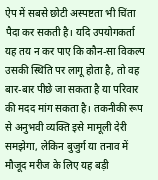ऐप में सबसे छोटी अस्पष्टता भी चिंता पैदा कर सकती है। यदि उपयोगकर्ता यह तय न कर पाए कि कौन-सा विकल्प उसकी स्थिति पर लागू होता है, तो वह बार-बार पीछे जा सकता है या परिवार की मदद मांग सकता है। तकनीकी रूप से अनुभवी व्यक्ति इसे मामूली देरी समझेगा, लेकिन बुजुर्ग या तनाव में मौजूद मरीज के लिए यह बड़ी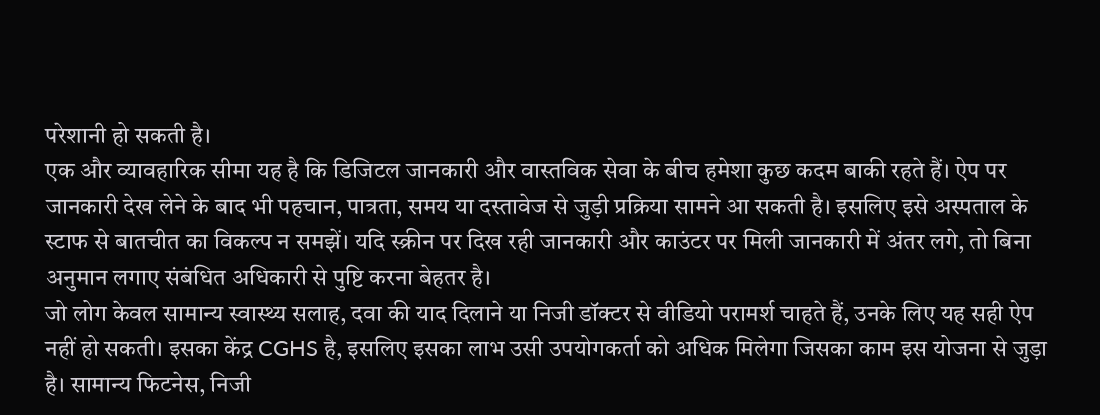परेशानी हो सकती है।
एक और व्यावहारिक सीमा यह है कि डिजिटल जानकारी और वास्तविक सेवा के बीच हमेशा कुछ कदम बाकी रहते हैं। ऐप पर जानकारी देख लेने के बाद भी पहचान, पात्रता, समय या दस्तावेज से जुड़ी प्रक्रिया सामने आ सकती है। इसलिए इसे अस्पताल के स्टाफ से बातचीत का विकल्प न समझें। यदि स्क्रीन पर दिख रही जानकारी और काउंटर पर मिली जानकारी में अंतर लगे, तो बिना अनुमान लगाए संबंधित अधिकारी से पुष्टि करना बेहतर है।
जो लोग केवल सामान्य स्वास्थ्य सलाह, दवा की याद दिलाने या निजी डॉक्टर से वीडियो परामर्श चाहते हैं, उनके लिए यह सही ऐप नहीं हो सकती। इसका केंद्र CGHS है, इसलिए इसका लाभ उसी उपयोगकर्ता को अधिक मिलेगा जिसका काम इस योजना से जुड़ा है। सामान्य फिटनेस, निजी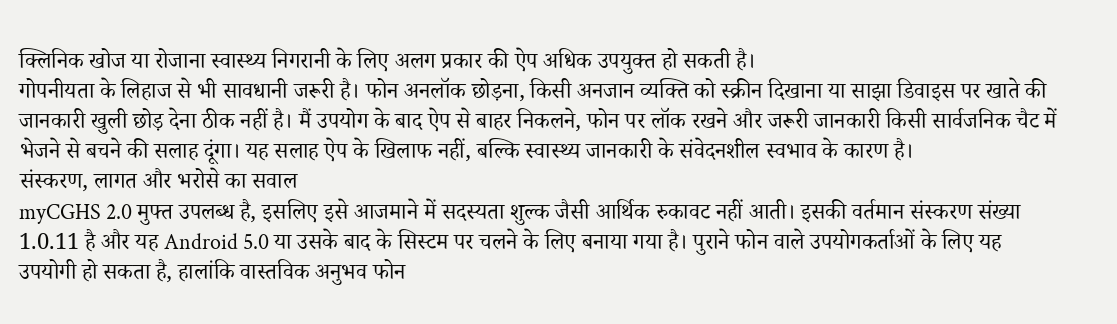क्लिनिक खोज या रोजाना स्वास्थ्य निगरानी के लिए अलग प्रकार की ऐप अधिक उपयुक्त हो सकती है।
गोपनीयता के लिहाज से भी सावधानी जरूरी है। फोन अनलॉक छोड़ना, किसी अनजान व्यक्ति को स्क्रीन दिखाना या साझा डिवाइस पर खाते की जानकारी खुली छोड़ देना ठीक नहीं है। मैं उपयोग के बाद ऐप से बाहर निकलने, फोन पर लॉक रखने और जरूरी जानकारी किसी सार्वजनिक चैट में भेजने से बचने की सलाह दूंगा। यह सलाह ऐप के खिलाफ नहीं, बल्कि स्वास्थ्य जानकारी के संवेदनशील स्वभाव के कारण है।
संस्करण, लागत और भरोसे का सवाल
myCGHS 2.0 मुफ्त उपलब्ध है, इसलिए इसे आजमाने में सदस्यता शुल्क जैसी आर्थिक रुकावट नहीं आती। इसकी वर्तमान संस्करण संख्या 1.0.11 है और यह Android 5.0 या उसके बाद के सिस्टम पर चलने के लिए बनाया गया है। पुराने फोन वाले उपयोगकर्ताओं के लिए यह उपयोगी हो सकता है, हालांकि वास्तविक अनुभव फोन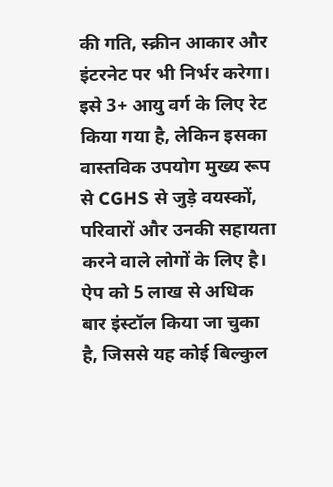की गति, स्क्रीन आकार और इंटरनेट पर भी निर्भर करेगा।
इसे 3+ आयु वर्ग के लिए रेट किया गया है, लेकिन इसका वास्तविक उपयोग मुख्य रूप से CGHS से जुड़े वयस्कों, परिवारों और उनकी सहायता करने वाले लोगों के लिए है। ऐप को 5 लाख से अधिक बार इंस्टॉल किया जा चुका है, जिससे यह कोई बिल्कुल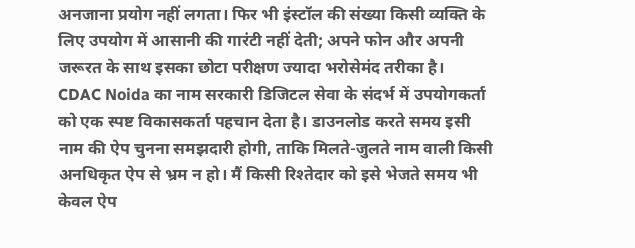अनजाना प्रयोग नहीं लगता। फिर भी इंस्टॉल की संख्या किसी व्यक्ति के लिए उपयोग में आसानी की गारंटी नहीं देती; अपने फोन और अपनी जरूरत के साथ इसका छोटा परीक्षण ज्यादा भरोसेमंद तरीका है।
CDAC Noida का नाम सरकारी डिजिटल सेवा के संदर्भ में उपयोगकर्ता को एक स्पष्ट विकासकर्ता पहचान देता है। डाउनलोड करते समय इसी नाम की ऐप चुनना समझदारी होगी, ताकि मिलते-जुलते नाम वाली किसी अनधिकृत ऐप से भ्रम न हो। मैं किसी रिश्तेदार को इसे भेजते समय भी केवल ऐप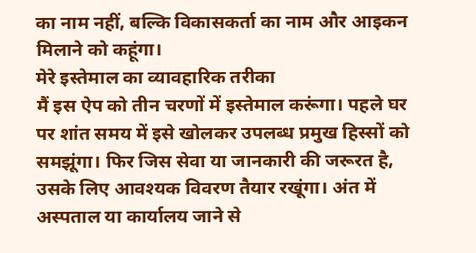का नाम नहीं, बल्कि विकासकर्ता का नाम और आइकन मिलाने को कहूंगा।
मेरे इस्तेमाल का व्यावहारिक तरीका
मैं इस ऐप को तीन चरणों में इस्तेमाल करूंगा। पहले घर पर शांत समय में इसे खोलकर उपलब्ध प्रमुख हिस्सों को समझूंगा। फिर जिस सेवा या जानकारी की जरूरत है, उसके लिए आवश्यक विवरण तैयार रखूंगा। अंत में अस्पताल या कार्यालय जाने से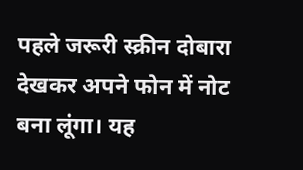पहले जरूरी स्क्रीन दोबारा देखकर अपने फोन में नोट बना लूंगा। यह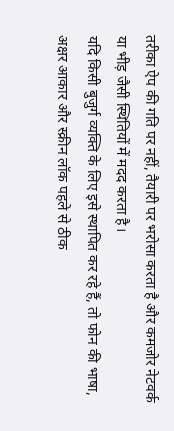तरीका ऐप की गति पर नहीं, तैयारी पर भरोसा करता है और कमजोर नेटवर्क या भीड़ जैसी स्थितियों में मदद करता है।
यदि किसी बुजुर्ग व्यक्ति के लिए इसे स्थापित कर रहे हैं, तो फोन की भाषा, अक्षर आकार और स्क्रीन लॉक पहले से ठीक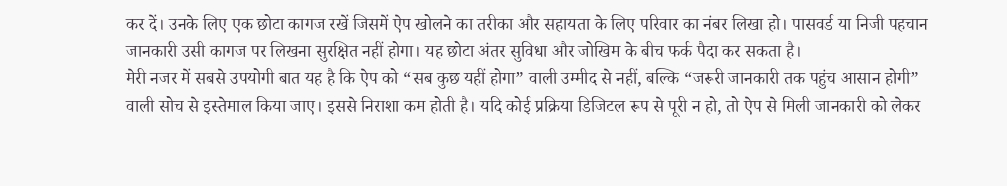कर दें। उनके लिए एक छोटा कागज रखें जिसमें ऐप खोलने का तरीका और सहायता के लिए परिवार का नंबर लिखा हो। पासवर्ड या निजी पहचान जानकारी उसी कागज पर लिखना सुरक्षित नहीं होगा। यह छोटा अंतर सुविधा और जोखिम के बीच फर्क पैदा कर सकता है।
मेरी नजर में सबसे उपयोगी बात यह है कि ऐप को “सब कुछ यहीं होगा” वाली उम्मीद से नहीं, बल्कि “जरूरी जानकारी तक पहुंच आसान होगी” वाली सोच से इस्तेमाल किया जाए। इससे निराशा कम होती है। यदि कोई प्रक्रिया डिजिटल रूप से पूरी न हो, तो ऐप से मिली जानकारी को लेकर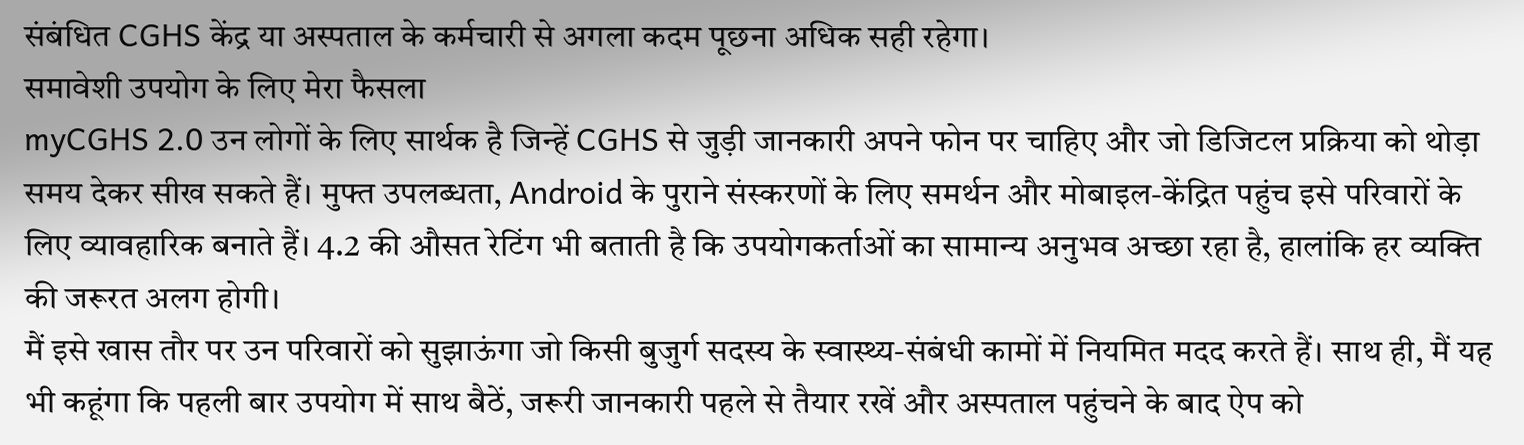संबंधित CGHS केंद्र या अस्पताल के कर्मचारी से अगला कदम पूछना अधिक सही रहेगा।
समावेशी उपयोग के लिए मेरा फैसला
myCGHS 2.0 उन लोगों के लिए सार्थक है जिन्हें CGHS से जुड़ी जानकारी अपने फोन पर चाहिए और जो डिजिटल प्रक्रिया को थोड़ा समय देकर सीख सकते हैं। मुफ्त उपलब्धता, Android के पुराने संस्करणों के लिए समर्थन और मोबाइल-केंद्रित पहुंच इसे परिवारों के लिए व्यावहारिक बनाते हैं। 4.2 की औसत रेटिंग भी बताती है कि उपयोगकर्ताओं का सामान्य अनुभव अच्छा रहा है, हालांकि हर व्यक्ति की जरूरत अलग होगी।
मैं इसे खास तौर पर उन परिवारों को सुझाऊंगा जो किसी बुजुर्ग सदस्य के स्वास्थ्य-संबंधी कामों में नियमित मदद करते हैं। साथ ही, मैं यह भी कहूंगा कि पहली बार उपयोग में साथ बैठें, जरूरी जानकारी पहले से तैयार रखें और अस्पताल पहुंचने के बाद ऐप को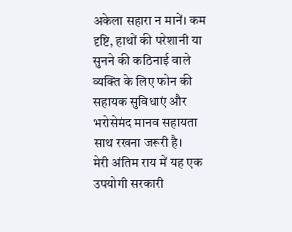अकेला सहारा न मानें। कम दृष्टि, हाथों की परेशानी या सुनने की कठिनाई वाले व्यक्ति के लिए फोन की सहायक सुविधाएं और भरोसेमंद मानव सहायता साथ रखना जरूरी है।
मेरी अंतिम राय में यह एक उपयोगी सरकारी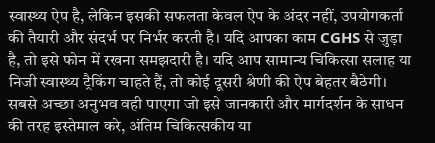स्वास्थ्य ऐप है, लेकिन इसकी सफलता केवल ऐप के अंदर नहीं, उपयोगकर्ता की तैयारी और संदर्भ पर निर्भर करती है। यदि आपका काम CGHS से जुड़ा है, तो इसे फोन में रखना समझदारी है। यदि आप सामान्य चिकित्सा सलाह या निजी स्वास्थ्य ट्रैकिंग चाहते हैं, तो कोई दूसरी श्रेणी की ऐप बेहतर बैठेगी। सबसे अच्छा अनुभव वही पाएगा जो इसे जानकारी और मार्गदर्शन के साधन की तरह इस्तेमाल करे, अंतिम चिकित्सकीय या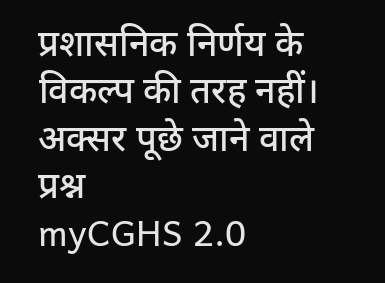प्रशासनिक निर्णय के विकल्प की तरह नहीं।
अक्सर पूछे जाने वाले प्रश्न
myCGHS 2.0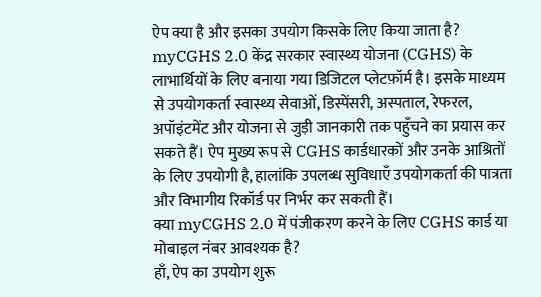ऐप क्या है और इसका उपयोग किसके लिए किया जाता है?
myCGHS 2.0 केंद्र सरकार स्वास्थ्य योजना (CGHS) के लाभार्थियों के लिए बनाया गया डिजिटल प्लेटफ़ॉर्म है। इसके माध्यम से उपयोगकर्ता स्वास्थ्य सेवाओं, डिस्पेंसरी, अस्पताल, रेफरल, अपॉइंटमेंट और योजना से जुड़ी जानकारी तक पहुँचने का प्रयास कर सकते हैं। ऐप मुख्य रूप से CGHS कार्डधारकों और उनके आश्रितों के लिए उपयोगी है, हालांकि उपलब्ध सुविधाएँ उपयोगकर्ता की पात्रता और विभागीय रिकॉर्ड पर निर्भर कर सकती हैं।
क्या myCGHS 2.0 में पंजीकरण करने के लिए CGHS कार्ड या मोबाइल नंबर आवश्यक है?
हाँ, ऐप का उपयोग शुरू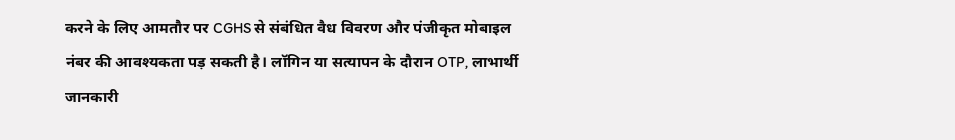करने के लिए आमतौर पर CGHS से संबंधित वैध विवरण और पंजीकृत मोबाइल नंबर की आवश्यकता पड़ सकती है। लॉगिन या सत्यापन के दौरान OTP, लाभार्थी जानकारी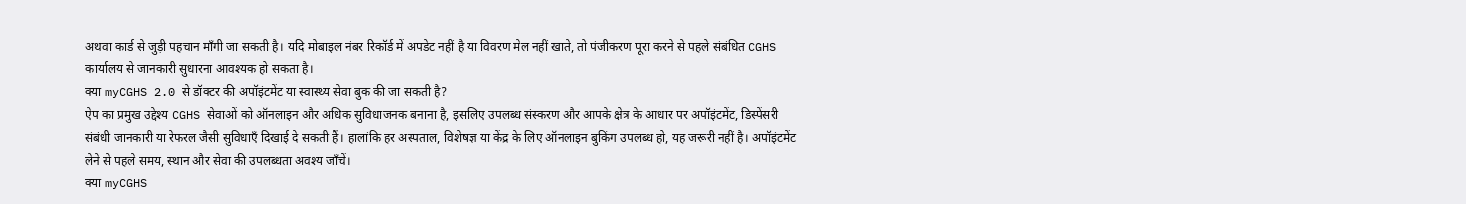अथवा कार्ड से जुड़ी पहचान माँगी जा सकती है। यदि मोबाइल नंबर रिकॉर्ड में अपडेट नहीं है या विवरण मेल नहीं खाते, तो पंजीकरण पूरा करने से पहले संबंधित CGHS कार्यालय से जानकारी सुधारना आवश्यक हो सकता है।
क्या myCGHS 2.0 से डॉक्टर की अपॉइंटमेंट या स्वास्थ्य सेवा बुक की जा सकती है?
ऐप का प्रमुख उद्देश्य CGHS सेवाओं को ऑनलाइन और अधिक सुविधाजनक बनाना है, इसलिए उपलब्ध संस्करण और आपके क्षेत्र के आधार पर अपॉइंटमेंट, डिस्पेंसरी संबंधी जानकारी या रेफरल जैसी सुविधाएँ दिखाई दे सकती हैं। हालांकि हर अस्पताल, विशेषज्ञ या केंद्र के लिए ऑनलाइन बुकिंग उपलब्ध हो, यह जरूरी नहीं है। अपॉइंटमेंट लेने से पहले समय, स्थान और सेवा की उपलब्धता अवश्य जाँचें।
क्या myCGHS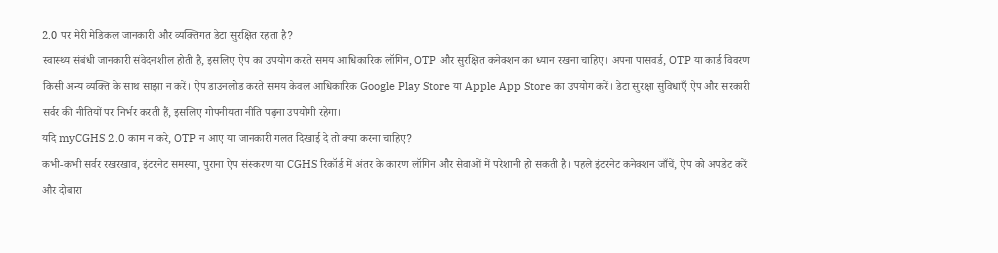2.0 पर मेरी मेडिकल जानकारी और व्यक्तिगत डेटा सुरक्षित रहता है?
स्वास्थ्य संबंधी जानकारी संवेदनशील होती है, इसलिए ऐप का उपयोग करते समय आधिकारिक लॉगिन, OTP और सुरक्षित कनेक्शन का ध्यान रखना चाहिए। अपना पासवर्ड, OTP या कार्ड विवरण किसी अन्य व्यक्ति के साथ साझा न करें। ऐप डाउनलोड करते समय केवल आधिकारिक Google Play Store या Apple App Store का उपयोग करें। डेटा सुरक्षा सुविधाएँ ऐप और सरकारी सर्वर की नीतियों पर निर्भर करती हैं, इसलिए गोपनीयता नीति पढ़ना उपयोगी रहेगा।
यदि myCGHS 2.0 काम न करे, OTP न आए या जानकारी गलत दिखाई दे तो क्या करना चाहिए?
कभी-कभी सर्वर रखरखाव, इंटरनेट समस्या, पुराना ऐप संस्करण या CGHS रिकॉर्ड में अंतर के कारण लॉगिन और सेवाओं में परेशानी हो सकती है। पहले इंटरनेट कनेक्शन जाँचें, ऐप को अपडेट करें और दोबारा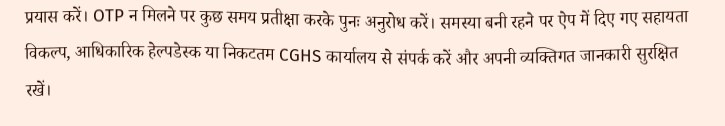प्रयास करें। OTP न मिलने पर कुछ समय प्रतीक्षा करके पुनः अनुरोध करें। समस्या बनी रहने पर ऐप में दिए गए सहायता विकल्प, आधिकारिक हेल्पडेस्क या निकटतम CGHS कार्यालय से संपर्क करें और अपनी व्यक्तिगत जानकारी सुरक्षित रखें।